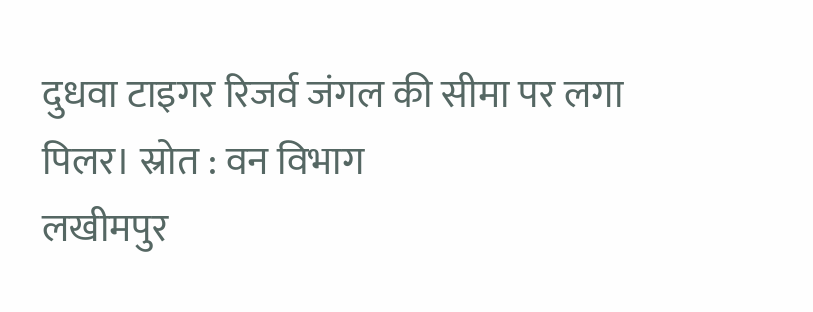दुधवा टाइगर रिजर्व जंगल की सीमा पर लगा पिलर। स्रोत : वन विभाग
लखीमपुर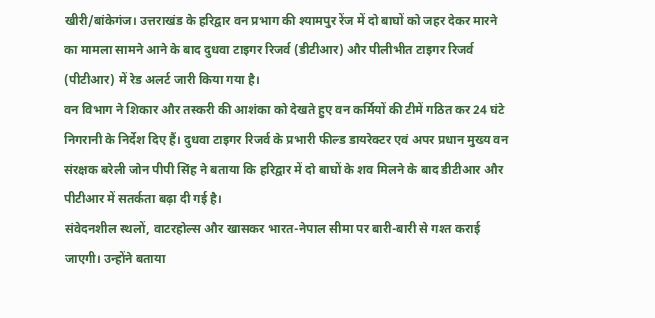खीरी/बांकेगंज। उत्तराखंड के हरिद्वार वन प्रभाग की श्यामपुर रेंज में दो बाघों को जहर देकर मारने का मामला सामने आने के बाद दुधवा टाइगर रिजर्व (डीटीआर) और पीलीभीत टाइगर रिजर्व (पीटीआर) में रेड अलर्ट जारी किया गया है।
वन विभाग ने शिकार और तस्करी की आशंका को देखते हुए वन कर्मियों की टीमें गठित कर 24 घंटे निगरानी के निर्देश दिए हैं। दुधवा टाइगर रिजर्व के प्रभारी फील्ड डायरेक्टर एवं अपर प्रधान मुख्य वन संरक्षक बरेली जोन पीपी सिंह ने बताया कि हरिद्वार में दो बाघों के शव मिलने के बाद डीटीआर और पीटीआर में सतर्कता बढ़ा दी गई है।
संवेदनशील स्थलों, वाटरहोल्स और खासकर भारत-नेपाल सीमा पर बारी-बारी से गश्त कराई जाएगी। उन्होंने बताया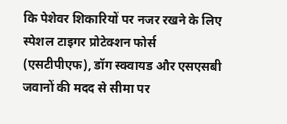कि पेशेवर शिकारियों पर नजर रखने के लिए स्पेशल टाइगर प्रोटेक्शन फोर्स (एसटीपीएफ), डॉग स्क्वायड और एसएसबी जवानों की मदद से सीमा पर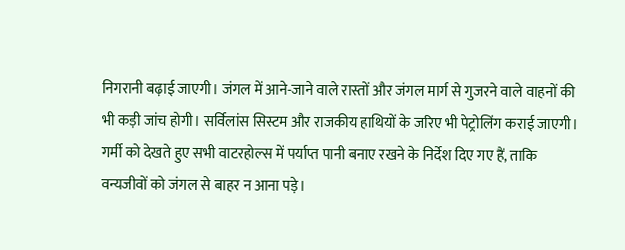निगरानी बढ़ाई जाएगी। जंगल में आने-जाने वाले रास्तों और जंगल मार्ग से गुजरने वाले वाहनों की भी कड़ी जांच होगी। सर्विलांस सिस्टम और राजकीय हाथियों के जरिए भी पेट्रोलिंग कराई जाएगी। गर्मी को देखते हुए सभी वाटरहोल्स में पर्याप्त पानी बनाए रखने के निर्देश दिए गए हैं, ताकि वन्यजीवों को जंगल से बाहर न आना पड़े।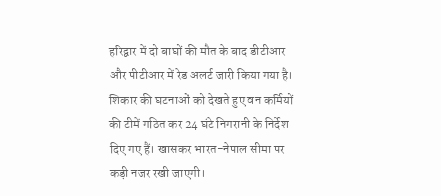हरिद्वार में दो बाघों की मौत के बाद डीटीआर और पीटीआर में रेड अलर्ट जारी किया गया है। शिकार की घटनाओं को देखते हुए वन कर्मियों की टीमें गठित कर 24 घंटे निगरानी के निर्देश दिए गए हैं। खासकर भारत-नेपाल सीमा पर कड़ी नजर रखी जाएगी।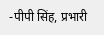-पीपी सिंह, प्रभारी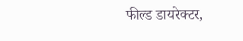फील्ड डायरेक्टर,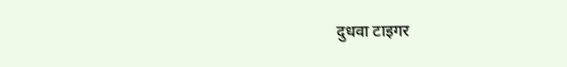दुधवा टाइगर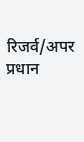रिजर्व/अपर प्रधान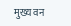मुख्य वन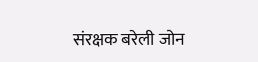संरक्षक बरेली जोन